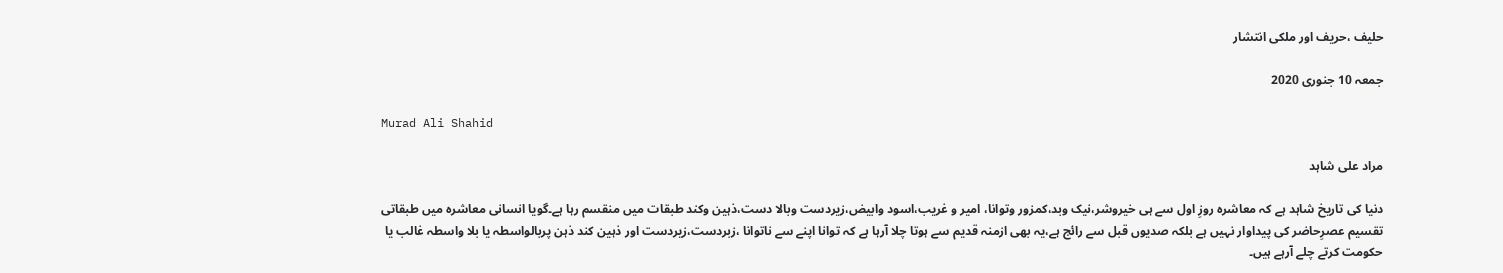حلیف ،حریف اور ملکی انتشار

جمعہ 10 جنوری 2020

Murad Ali Shahid

مراد علی شاہد

دنیا کی تاریخ شاہد ہے کہ معاشرہ روزِ اول سے ہی خیروشر،نیک وبد،کمزور وتوانا، امیر و غریب،اسود وابیض،زیردست وبالا دست،ذہین وکند طبقات میں منقسم رہا ہے۔گویا انسانی معاشرہ میں طبقاتی تقسیم عصرِحاضر کی پیداوار نہیں ہے بلکہ صدیوں قبل سے رائج ہے،یہ بھی ازمنہ قدیم سے ہوتا چلا آرہا ہے کہ توانا اپنے سے ناتوانا ،زبردست،زیردست اور ذہین کند ذہن پربالواسطہ یا بلا واسطہ غالب یا حکومت کرتے چلے آرہے ہیں۔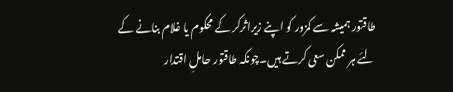طاقتور ہمیشہ سے کمزور کو اپنے زیراثرکر کے محکوم یا غلام بنانے کے لئے ہر ممکن سعی کرتے ہیں۔چونکہ طاقتور حاملِ اقتدار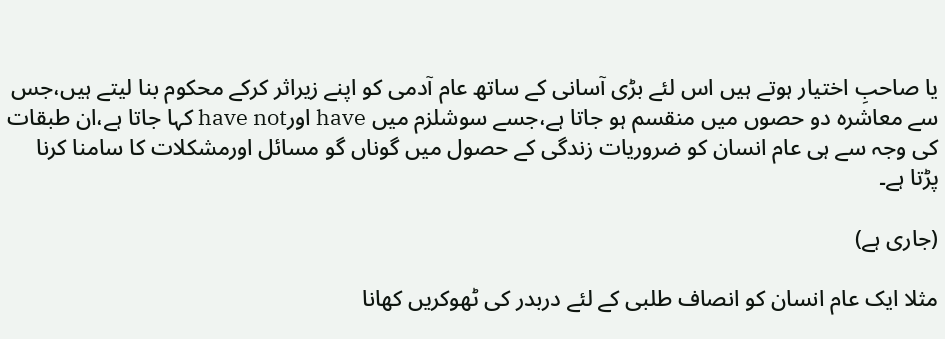یا صاحبِ اختیار ہوتے ہیں اس لئے بڑی آسانی کے ساتھ عام آدمی کو اپنے زیراثر کرکے محکوم بنا لیتے ہیں،جس سے معاشرہ دو حصوں میں منقسم ہو جاتا ہے،جسے سوشلزم میں have اورhave not کہا جاتا ہے،ان طبقات کی وجہ سے ہی عام انسان کو ضروریات زندگی کے حصول میں گوناں گو مسائل اورمشکلات کا سامنا کرنا پڑتا ہے۔

(جاری ہے)

مثلا ایک عام انسان کو انصاف طلبی کے لئے دربدر کی ٹھوکریں کھانا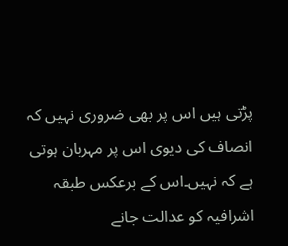پڑتی ہیں اس پر بھی ضروری نہیں کہ انصاف کی دیوی اس پر مہربان ہوتی ہے کہ نہیں۔اس کے برعکس طبقہ اشرافیہ کو عدالت جانے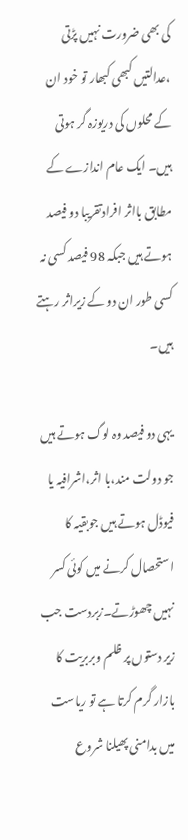کی بھی ضرورت نہیں پڑتی ،عدالتیں کبھی کبھار تو خود ان کے محلوں کی دریوزہ گر ہوتی ہیں۔ ایک عام اندازے کے مطابق بااثر افرادتقریبا دو فیصد ہوتے ہیں جبکہ 98 فیصد کسی نہ کسی طور ان دو کے زیراثر رہتے ہیں۔

یہی دو فیصد وہ لوگ ہوتے ہیں جو دولت مند،با اثر،اشرافیہ یا فیوڈل ہوتے ہیں جوبقیہ کا استحصال کرنے میں کوئی کسر نہیں چھوڑتے۔زبردست جب زیر دستوں پر ظلم وبربریت کا بازار گرم کرتا ہے تو ریاست میں بدامنی پھیلنا شروع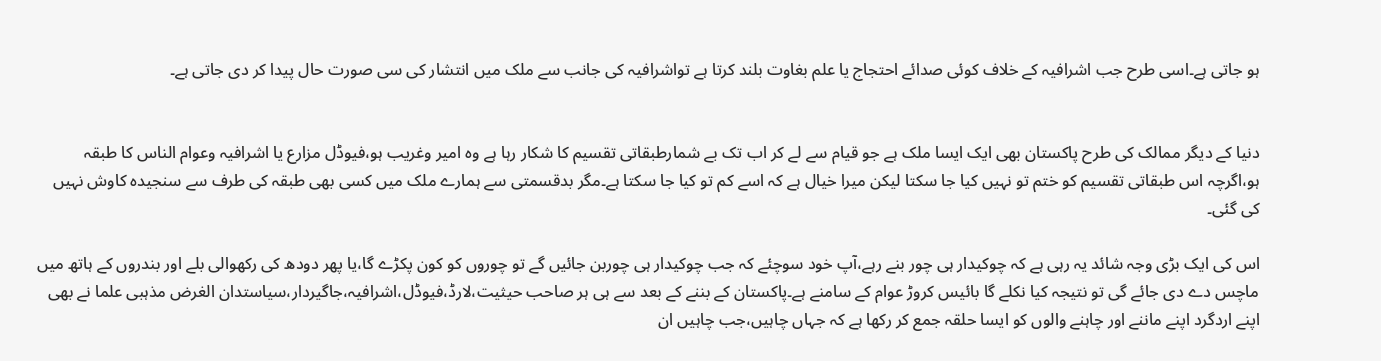ہو جاتی ہے۔اسی طرح جب اشرافیہ کے خلاف کوئی صدائے احتجاج یا علم بغاوت بلند کرتا ہے تواشرافیہ کی جانب سے ملک میں انتشار کی سی صورت حال پیدا کر دی جاتی ہے۔


دنیا کے دیگر ممالک کی طرح پاکستان بھی ایک ایسا ملک ہے جو قیام سے لے کر اب تک بے شمارطبقاتی تقسیم کا شکار رہا ہے وہ امیر وغریب ہو،فیوڈل مزارع یا اشرافیہ وعوام الناس کا طبقہ ہو،اگرچہ اس طبقاتی تقسیم کو ختم تو نہیں کیا جا سکتا لیکن میرا خیال ہے کہ اسے کم تو کیا جا سکتا ہے۔مگر بدقسمتی سے ہمارے ملک میں کسی بھی طبقہ کی طرف سے سنجیدہ کاوش نہیں کی گئی۔

اس کی ایک بڑی وجہ شائد یہ رہی ہے کہ چوکیدار ہی چور بنے رہے،آپ خود سوچئے کہ جب چوکیدار ہی چوربن جائیں گے تو چوروں کو کون پکڑے گا،یا پھر دودھ کی رکھوالی بلے اور بندروں کے ہاتھ میں ماچس دے دی جائے گی تو نتیجہ کیا نکلے گا بائیس کروڑ عوام کے سامنے ہے۔پاکستان کے بننے کے بعد سے ہی ہر صاحب حیثیت،لارڈ،فیوڈل،اشرافیہ،جاگیردار،سیاستدان الغرض مذہبی علما نے بھی اپنے اردگرد اپنے ماننے اور چاہنے والوں کو ایسا حلقہ جمع کر رکھا ہے کہ جہاں چاہیں،جب چاہیں ان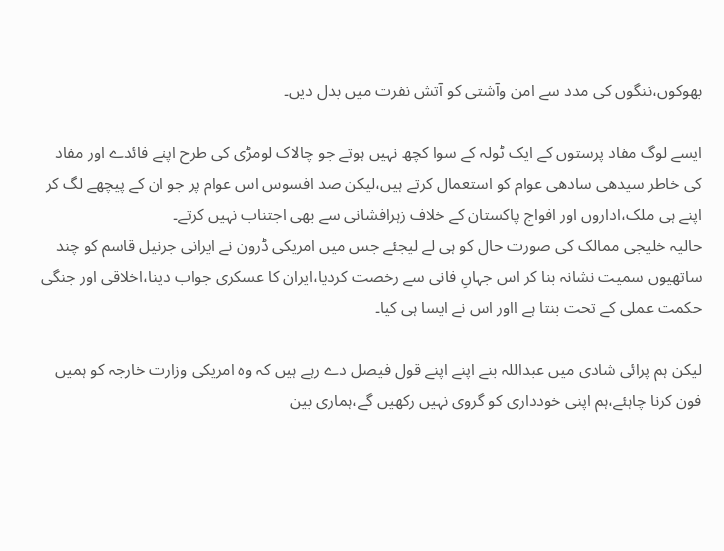بھوکوں،ننگوں کی مدد سے امن وآشتی کو آتش نفرت میں بدل دیں۔

ایسے لوگ مفاد پرستوں کے ایک ٹولہ کے سوا کچھ نہیں ہوتے جو چالاک لومڑی کی طرح اپنے فائدے اور مفاد کی خاطر سیدھی سادھی عوام کو استعمال کرتے ہیں،لیکن صد افسوس اس عوام پر جو ان کے پیچھے لگ کر اپنے ہی ملک،اداروں اور افواج پاکستان کے خلاف زہرافشانی سے بھی اجتناب نہیں کرتے۔
حالیہ خلیجی ممالک کی صورت حال کو ہی لے لیجئے جس میں امریکی ڈرون نے ایرانی جرنیل قاسم کو چند ساتھیوں سمیت نشانہ بنا کر اس جہاںِ فانی سے رخصت کردیا،ایران کا عسکری جواب دینا،اخلاقی اور جنگی حکمت عملی کے تحت بنتا ہے ااور اس نے ایسا ہی کیا۔

لیکن ہم پرائی شادی میں عبداللہ بنے اپنے اپنے قول فیصل دے رہے ہیں کہ وہ امریکی وزارت خارجہ کو ہمیں فون کرنا چاہئے،ہم اپنی خودداری کو گروی نہیں رکھیں گے،ہماری بین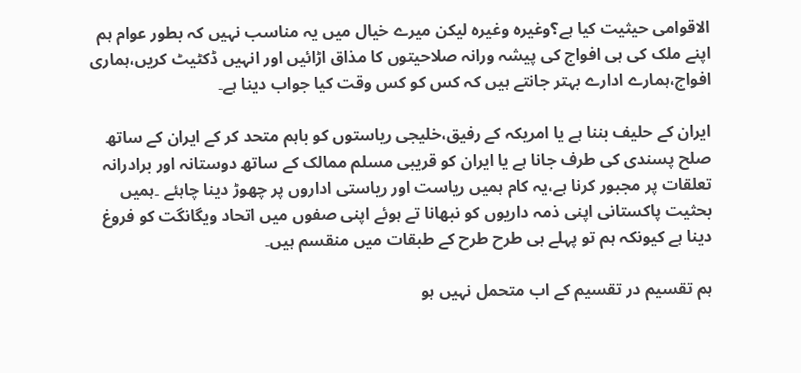الاقوامی حیثیت کیا ہے؟وغیرہ وغیرہ لیکن میرے خیال میں یہ مناسب نہیں کہ بطور عوام ہم اپنے ملک کی ہی افواج کی پیشہ ورانہ صلاحیتوں کا مذاق اڑائیں اور انہیں ڈکٹیٹ کریں،ہماری افواج،ہمارے ادارے بہتر جانتے ہیں کہ کس کو کس وقت کیا جواب دینا ہے۔

ایران کے حلیف بننا ہے یا امریکہ کے رفیق،خلیجی ریاستوں کو باہم متحد کر کے ایران کے ساتھ صلح پسندی کی طرف جانا ہے یا ایران کو قریبی مسلم ممالک کے ساتھ دوستانہ اور برادرانہ تعلقات پر مجبور کرنا ہے،یہ کام ہمیں ریاست اور ریاستی اداروں پر چھوڑ دینا چاہئے ۔ہمیں بحثیت پاکستانی اپنی ذمہ داریوں کو نبھانا تے ہوئے اپنی صفوں میں اتحاد ویگانگت کو فروغ دینا ہے کیونکہ ہم تو پہلے ہی طرح طرح کے طبقات میں منقسم ہیں۔

ہم تقسیم در تقسیم کے اب متحمل نہیں ہو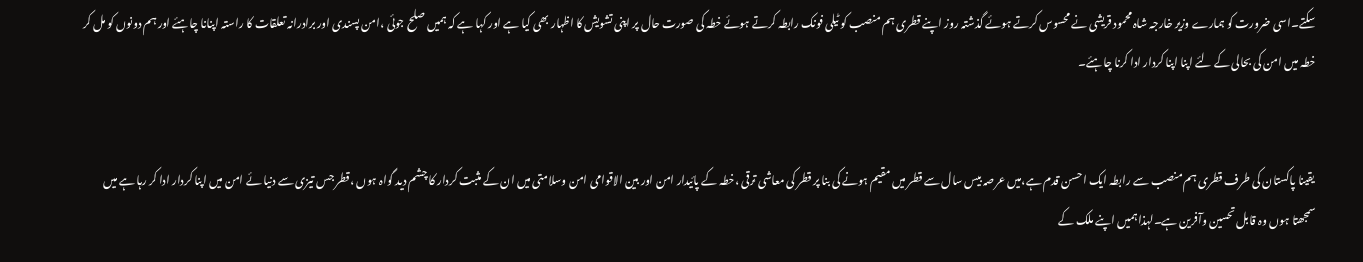سکتے۔اسی ضرورت کو ہمارے وزیر خارجہ شاہ محمود قریشی نے محسوس کرتے ہوئے گذشتہ روز اپنے قطری ہم منصب کو ٹیلی فونک رابطہ کرتے ہوئے خطہ کی صورت حال پر اپنی تشویش کا اظہار بھی کیا ہے اور کہا ہے کہ ہمیں صلح جوئی ،امن پسندی اور برادرانہ تعلقات کا راستہ اپنانا چاہئے اور ہم دونوں کو مل کر خطہ میں امن کی بحالی کے لئے اپنا اپنا کردار ادا کرنا چاہئے۔


یقینا پاکستان کی طرف قطری ہم منصب سے رابطہ ایک احسن قدم ہے،میں عرصہ بیس سال سے قطر میں مقیم ہونے کی بنا پر قطر کی معاشی ترقی ،خطہ کے پائیدار امن اور بین الاقوامی امن وسلامتی میں ان کے مثبت کردار کا چشم دید گواہ ہوں ،قطر جس تیزی سے دنیا ئے امن میں اپنا کردار ادا کر رہا ہے میں سمجھتا ہوں وہ قابل تحسین وآفرین ہے۔لہذا ہمیں اپنے ملک کے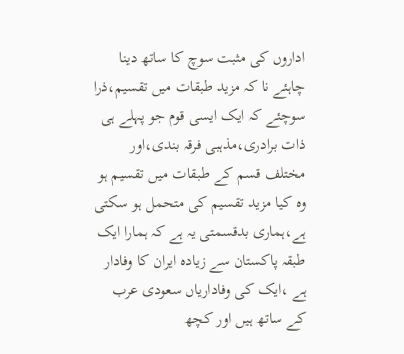اداروں کی مثبت سوچ کا ساتھ دینا چاہئے نا کہ مزید طبقات میں تقسیم،ذرا سوچئے کہ ایک ایسی قوم جو پہلے ہی ذات برادری،مذہبی فرقہ بندی،اور مختلف قسم کے طبقات میں تقسیم ہو وہ کیا مزید تقسیم کی متحمل ہو سکتی ہے،ہماری بدقسمتی یہ ہے کہ ہمارا ایک طبقہ پاکستان سے زیادہ ایران کا وفادار ہے ،ایک کی وفاداریاں سعودی عرب کے ساتھ ہیں اور کچھ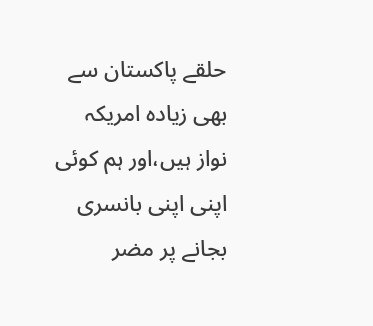حلقے پاکستان سے بھی زیادہ امریکہ نواز ہیں،اور ہم کوئی اپنی اپنی بانسری بجانے پر مضر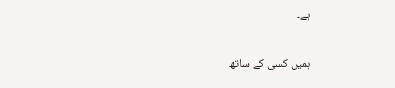ہے۔

ہمیں کسی کے ساتھ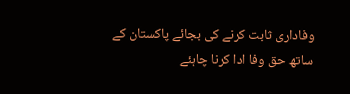وفاداری ثابت کرنے کی بجائے پاکستان کے ساتھ حق وفا ادا کرنا چاہئے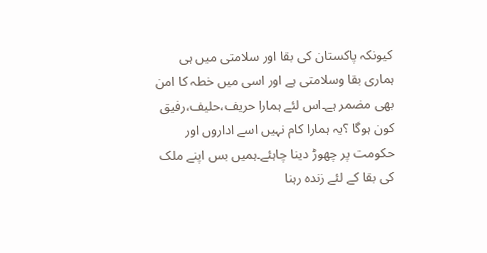کیونکہ پاکستان کی بقا اور سلامتی میں ہی ہماری بقا وسلامتی ہے اور اسی میں خطہ کا امن بھی مضمر ہے۔اس لئے ہمارا حریف،حلیف،رفیق کون ہوگا ؟یہ ہمارا کام نہیں اسے اداروں اور حکومت پر چھوڑ دینا چاہئے۔ہمیں بس اپنے ملک کی بقا کے لئے زندہ رہنا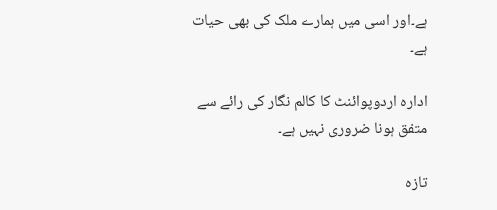ہے۔اور اسی میں ہمارے ملک کی بھی حیات ہے۔

ادارہ اردوپوائنٹ کا کالم نگار کی رائے سے متفق ہونا ضروری نہیں ہے۔

تازہ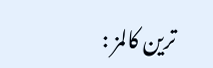ترین کالمز :